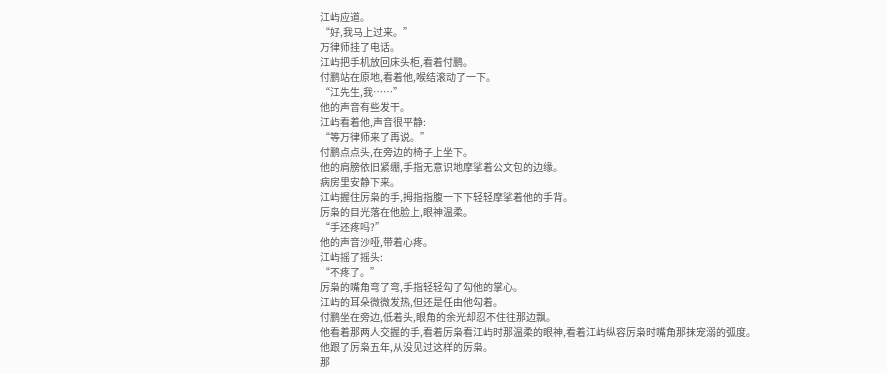江屿应道。
“好,我马上过来。”
万律师挂了电话。
江屿把手机放回床头柜,看着付鹏。
付鹏站在原地,看着他,喉结滚动了一下。
“江先生,我……”
他的声音有些发干。
江屿看着他,声音很平静:
“等万律师来了再说。”
付鹏点点头,在旁边的椅子上坐下。
他的肩膀依旧紧绷,手指无意识地摩挲着公文包的边缘。
病房里安静下来。
江屿握住厉枭的手,拇指指腹一下下轻轻摩挲着他的手背。
厉枭的目光落在他脸上,眼神温柔。
“手还疼吗?”
他的声音沙哑,带着心疼。
江屿摇了摇头:
“不疼了。”
厉枭的嘴角弯了弯,手指轻轻勾了勾他的掌心。
江屿的耳朵微微发热,但还是任由他勾着。
付鹏坐在旁边,低着头,眼角的余光却忍不住往那边飘。
他看着那两人交握的手,看着厉枭看江屿时那温柔的眼神,看着江屿纵容厉枭时嘴角那抹宠溺的弧度。
他跟了厉枭五年,从没见过这样的厉枭。
那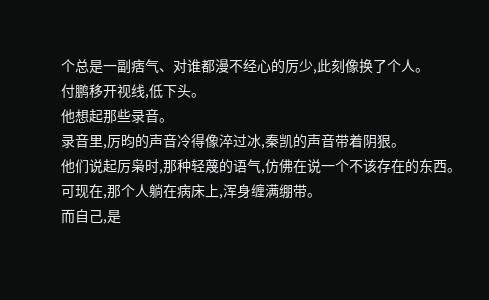个总是一副痞气、对谁都漫不经心的厉少,此刻像换了个人。
付鹏移开视线,低下头。
他想起那些录音。
录音里,厉昀的声音冷得像淬过冰,秦凯的声音带着阴狠。
他们说起厉枭时,那种轻蔑的语气,仿佛在说一个不该存在的东西。
可现在,那个人躺在病床上,浑身缠满绷带。
而自己,是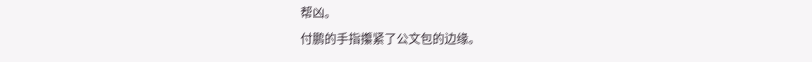帮凶。
付鹏的手指攥紧了公文包的边缘。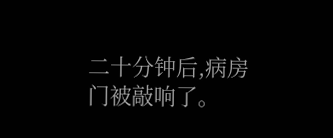二十分钟后,病房门被敲响了。